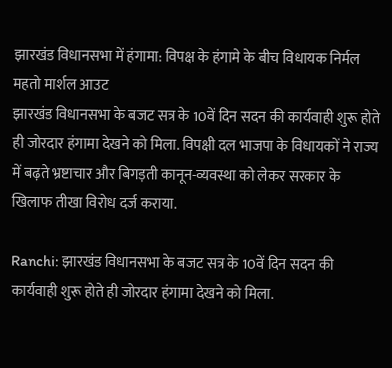झारखंड विधानसभा में हंगामा: विपक्ष के हंगामे के बीच विधायक निर्मल महतो मार्शल आउट
झारखंड विधानसभा के बजट सत्र के 10वें दिन सदन की कार्यवाही शुरू होते ही जोरदार हंगामा देखने को मिला. विपक्षी दल भाजपा के विधायकों ने राज्य में बढ़ते भ्रष्टाचार और बिगड़ती कानून-व्यवस्था को लेकर सरकार के खिलाफ तीखा विरोध दर्ज कराया.

Ranchi: झारखंड विधानसभा के बजट सत्र के 10वें दिन सदन की कार्यवाही शुरू होते ही जोरदार हंगामा देखने को मिला.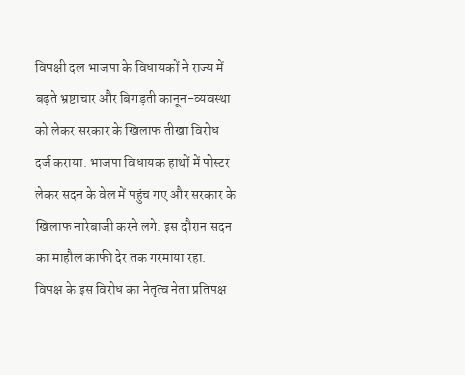विपक्षी दल भाजपा के विधायकों ने राज्य में बढ़ते भ्रष्टाचार और बिगड़ती कानून-व्यवस्था को लेकर सरकार के खिलाफ तीखा विरोध दर्ज कराया. भाजपा विधायक हाथों में पोस्टर लेकर सदन के वेल में पहुंच गए और सरकार के खिलाफ नारेबाजी करने लगे. इस दौरान सदन का माहौल काफी देर तक गरमाया रहा.
विपक्ष के इस विरोध का नेतृत्व नेता प्रतिपक्ष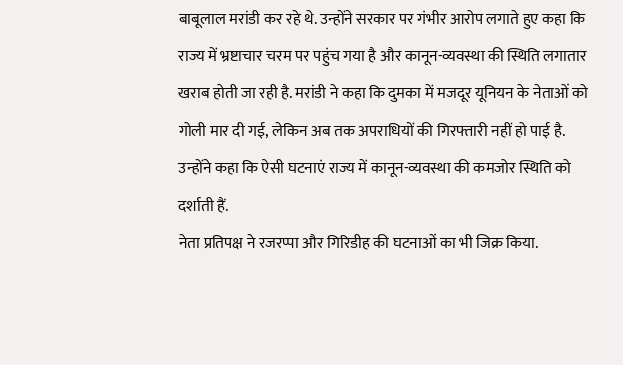बाबूलाल मरांडी कर रहे थे. उन्होंने सरकार पर गंभीर आरोप लगाते हुए कहा कि राज्य में भ्रष्टाचार चरम पर पहुंच गया है और कानून-व्यवस्था की स्थिति लगातार खराब होती जा रही है. मरांडी ने कहा कि दुमका में मजदूर यूनियन के नेताओं को गोली मार दी गई, लेकिन अब तक अपराधियों की गिरफ्तारी नहीं हो पाई है. उन्होंने कहा कि ऐसी घटनाएं राज्य में कानून-व्यवस्था की कमजोर स्थिति को दर्शाती हैं.
नेता प्रतिपक्ष ने रजरप्पा और गिरिडीह की घटनाओं का भी जिक्र किया.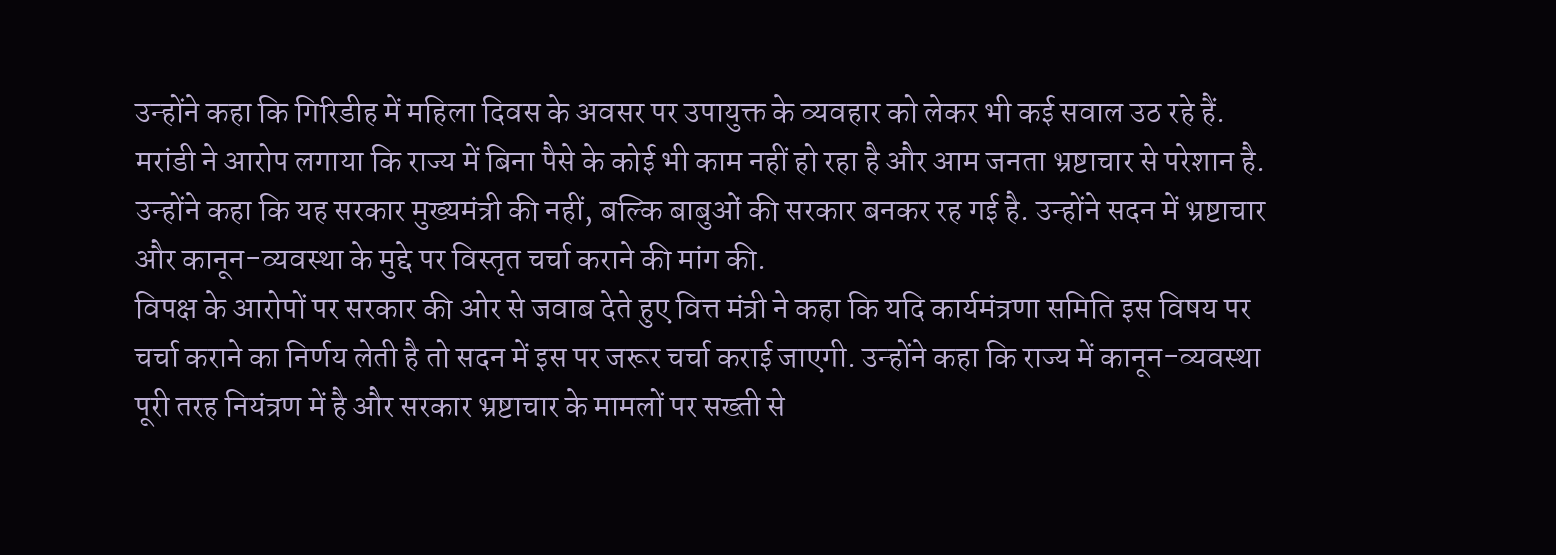उन्होंने कहा कि गिरिडीह में महिला दिवस के अवसर पर उपायुक्त के व्यवहार को लेकर भी कई सवाल उठ रहे हैं. मरांडी ने आरोप लगाया कि राज्य में बिना पैसे के कोई भी काम नहीं हो रहा है और आम जनता भ्रष्टाचार से परेशान है. उन्होंने कहा कि यह सरकार मुख्यमंत्री की नहीं, बल्कि बाबुओं की सरकार बनकर रह गई है. उन्होंने सदन में भ्रष्टाचार और कानून-व्यवस्था के मुद्दे पर विस्तृत चर्चा कराने की मांग की.
विपक्ष के आरोपों पर सरकार की ओर से जवाब देते हुए वित्त मंत्री ने कहा कि यदि कार्यमंत्रणा समिति इस विषय पर चर्चा कराने का निर्णय लेती है तो सदन में इस पर जरूर चर्चा कराई जाएगी. उन्होंने कहा कि राज्य में कानून-व्यवस्था पूरी तरह नियंत्रण में है और सरकार भ्रष्टाचार के मामलों पर सख्ती से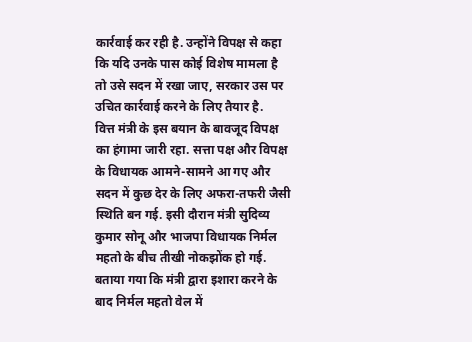कार्रवाई कर रही है. उन्होंने विपक्ष से कहा कि यदि उनके पास कोई विशेष मामला है तो उसे सदन में रखा जाए, सरकार उस पर उचित कार्रवाई करने के लिए तैयार है.
वित्त मंत्री के इस बयान के बावजूद विपक्ष का हंगामा जारी रहा. सत्ता पक्ष और विपक्ष के विधायक आमने-सामने आ गए और सदन में कुछ देर के लिए अफरा-तफरी जैसी स्थिति बन गई. इसी दौरान मंत्री सुदिव्य कुमार सोनू और भाजपा विधायक निर्मल महतो के बीच तीखी नोकझोंक हो गई. बताया गया कि मंत्री द्वारा इशारा करने के बाद निर्मल महतो वेल में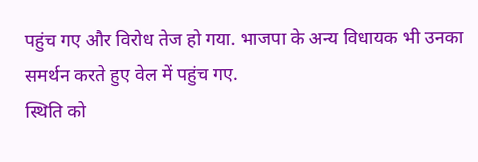पहुंच गए और विरोध तेज हो गया. भाजपा के अन्य विधायक भी उनका समर्थन करते हुए वेल में पहुंच गए.
स्थिति को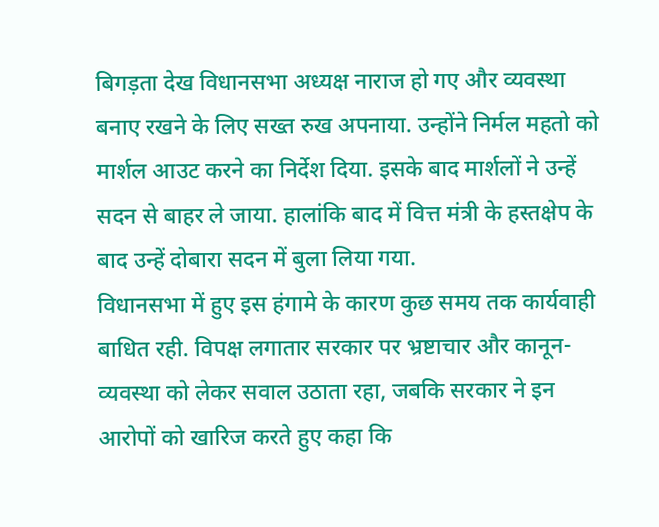बिगड़ता देख विधानसभा अध्यक्ष नाराज हो गए और व्यवस्था बनाए रखने के लिए सख्त रुख अपनाया. उन्होंने निर्मल महतो को मार्शल आउट करने का निर्देश दिया. इसके बाद मार्शलों ने उन्हें सदन से बाहर ले जाया. हालांकि बाद में वित्त मंत्री के हस्तक्षेप के बाद उन्हें दोबारा सदन में बुला लिया गया.
विधानसभा में हुए इस हंगामे के कारण कुछ समय तक कार्यवाही बाधित रही. विपक्ष लगातार सरकार पर भ्रष्टाचार और कानून-व्यवस्था को लेकर सवाल उठाता रहा, जबकि सरकार ने इन आरोपों को खारिज करते हुए कहा कि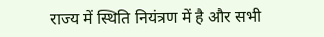राज्य में स्थिति नियंत्रण में है और सभी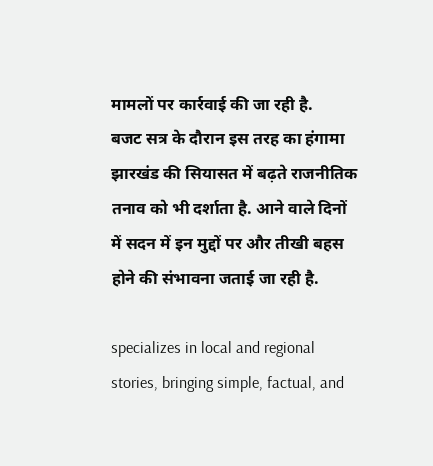मामलों पर कार्रवाई की जा रही है.
बजट सत्र के दौरान इस तरह का हंगामा झारखंड की सियासत में बढ़ते राजनीतिक तनाव को भी दर्शाता है. आने वाले दिनों में सदन में इन मुद्दों पर और तीखी बहस होने की संभावना जताई जा रही है.

specializes in local and regional stories, bringing simple, factual, and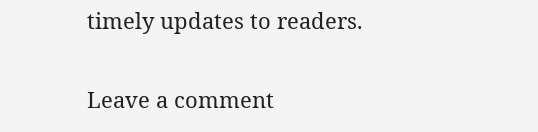timely updates to readers.


Leave a comment